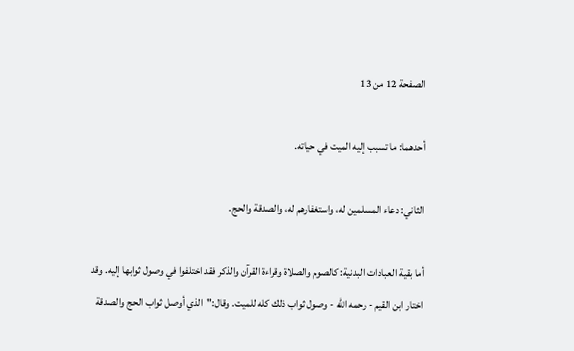الصفحة 12 من 13

أحدهما: ما تسبب إليه الميت في حياته.

الثاني: دعاء المسلمين له، واستغفارهم له، والصدقة والحج.

أما بقية العبادات البدنية: كالصوم والصلاة وقراءة القرآن والذكر فقد اختلفوا في وصول ثوابها إليه. وقد اختار ابن القيم - رحمه الله - وصول ثواب ذلك كله للميت. وقال:"الذي أوصل ثواب الحج والصدقة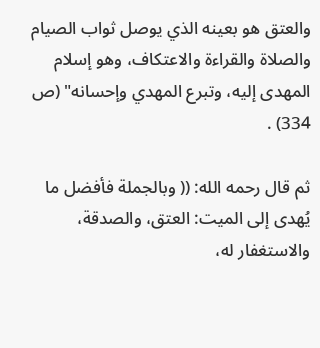والعتق هو بعينه الذي يوصل ثواب الصيام والصلاة والقراءة والاعتكاف، وهو إسلام المهدى إليه، وتبرع المهدي وإحسانه" (ص 334) .

ثم قال رحمه الله: (( وبالجملة فأفضل ما يُهدى إلى الميت: العتق، والصدقة، والاستغفار له،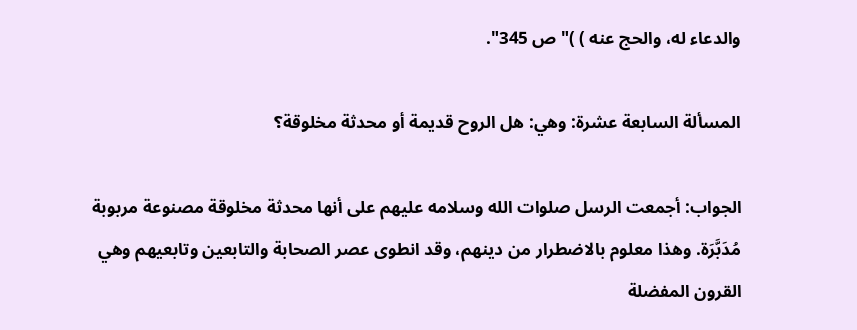والدعاء له، والحج عنه ) )"ص 345".

المسألة السابعة عشرة: وهي: هل الروح قديمة أو محدثة مخلوقة؟

الجواب: أجمعت الرسل صلوات الله وسلامه عليهم على أنها محدثة مخلوقة مصنوعة مربوبة مُدَبَّرَة. وهذا معلوم بالاضطرار من دينهم، وقد انطوى عصر الصحابة والتابعين وتابعيهم وهي القرون المفضلة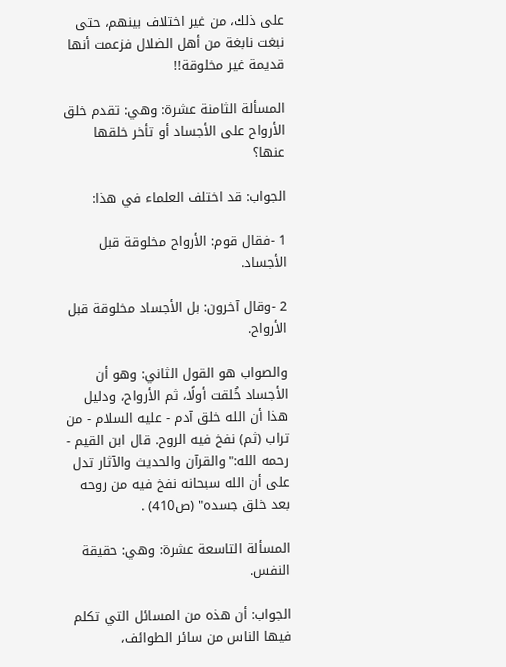على ذلك، من غير اختلاف بينهم، حتى نبغت نابغة من أهل الضلال فزعمت أنها قديمة غير مخلوقة!!

المسألة الثامنة عشرة: وهي: تقدم خلق الأرواح على الأجساد أو تأخر خلقها عنها؟

الجواب: قد اختلف العلماء في هذا:

1 -فقال قوم: الأرواح مخلوقة قبل الأجساد.

2 -وقال آخرون: بل الأجساد مخلوقة قبل الأرواح.

والصواب هو القول الثاني: وهو أن الأجساد خُلقت أولًا، ثم الأرواح، ودليل هذا أن الله خلق آدم - عليه السلام - من تراب (ثم) نفخ فيه الروح. قال ابن القيم - رحمه الله:"والقرآن والحديث والآثار تدل على أن الله سبحانه نفخ فيه من روحه بعد خلق جسده" (ص410) .

المسألة التاسعة عشرة: وهي: حقيقة النفس.

الجواب: أن هذه من المسائل التي تكلم فيها الناس من سائر الطوائف،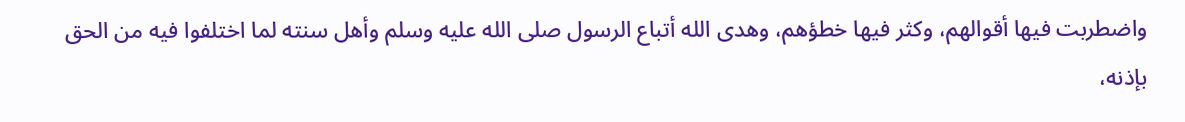واضطربت فيها أقوالهم، وكثر فيها خطؤهم، وهدى الله أتباع الرسول صلى الله عليه وسلم وأهل سنته لما اختلفوا فيه من الحق بإذنه،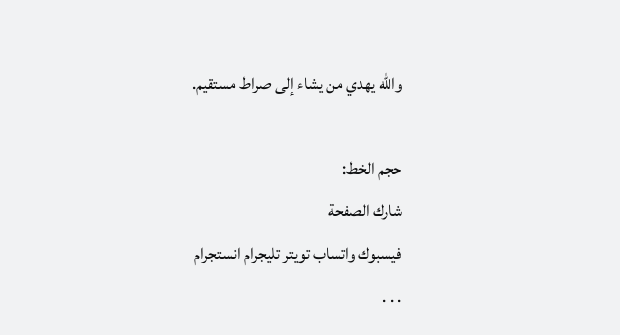والله يهدي من يشاء إلى صراط مستقيم.

حجم الخط:
شارك الصفحة
فيسبوك واتساب تويتر تليجرام انستجرام
. . .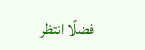فضلًا انتظر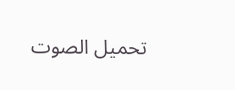تحميل الصوت